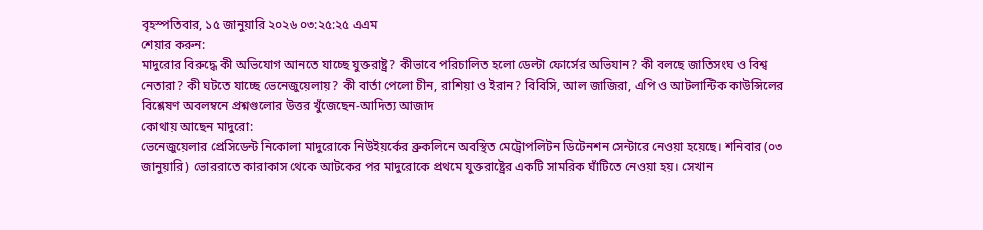বৃহস্পতিবার, ১৫ জানুয়ারি ২০২৬ ০৩:২৫:২৫ এএম
শেয়ার করুন:
মাদুরোর বিরুদ্ধে কী অভিযোগ আনতে যাচ্ছে যুক্তরাষ্ট্র? কীভাবে পরিচালিত হলো ডেল্টা ফোর্সের অভিযান? কী বলছে জাতিসংঘ ও বিশ্ব নেতারা? কী ঘটতে যাচ্ছে ভেনেজুয়েলায়? কী বার্তা পেলো চীন, রাশিয়া ও ইরান? বিবিসি, আল জাজিরা, এপি ও আটলান্টিক কাউন্সিলের বিশ্লেষণ অবলম্বনে প্রশ্নগুলোর উত্তর খুঁজেছেন-আদিত্য আজাদ
কোথায় আছেন মাদুরো:
ভেনেজুয়েলার প্রেসিডেন্ট নিকোলা মাদুরোকে নিউইয়র্কের ব্রুকলিনে অবস্থিত মেট্রোপলিটন ডিটেনশন সেন্টারে নেওয়া হয়েছে। শনিবার (০৩ জানুয়ারি) ভোররাতে কারাকাস থেকে আটকের পর মাদুরোকে প্রথমে যুক্তরাষ্ট্রের একটি সামরিক ঘাঁটিতে নেওয়া হয়। সেখান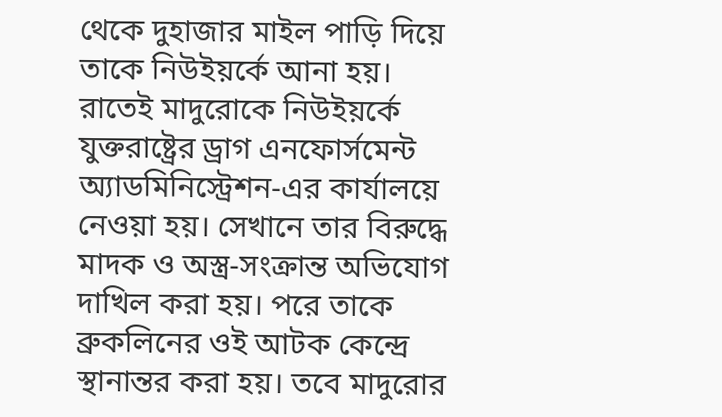থেকে দুহাজার মাইল পাড়ি দিয়ে তাকে নিউইয়র্কে আনা হয়।
রাতেই মাদুরোকে নিউইয়র্কে যুক্তরাষ্ট্রের ড্রাগ এনফোর্সমেন্ট অ্যাডমিনিস্ট্রেশন-এর কার্যালয়ে নেওয়া হয়। সেখানে তার বিরুদ্ধে মাদক ও অস্ত্র-সংক্রান্ত অভিযোগ দাখিল করা হয়। পরে তাকে ব্রুকলিনের ওই আটক কেন্দ্রে স্থানান্তর করা হয়। তবে মাদুরোর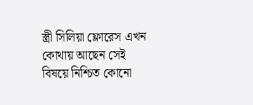স্ত্রী সিলিয়া ফ্লোরেস এখন কোথায় আছেন সেই বিষয়ে নিশ্চিত কোনো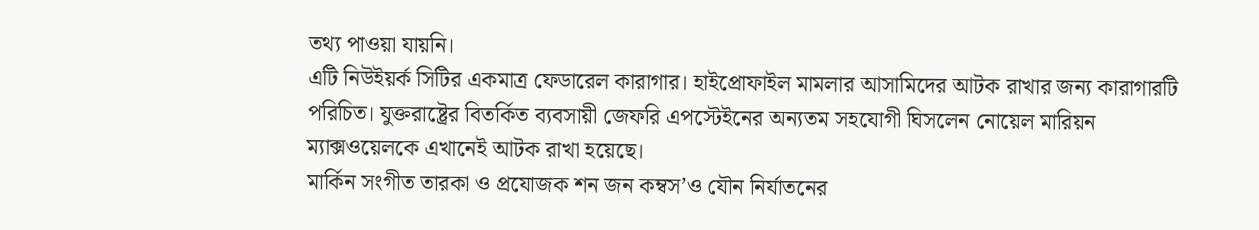তথ্য পাওয়া যায়নি।
এটি নিউইয়র্ক সিটির একমাত্র ফেডারেল কারাগার। হাইপ্রোফাইল মামলার আসামিদের আটক রাখার জন্য কারাগারটি পরিচিত। যুক্তরাষ্ট্রের বিতর্কিত ব্যবসায়ী জেফরি এপস্টেইনের অন্যতম সহযোগী ঘিসলেন নোয়েল মারিয়ন ম্যাক্সওয়েলকে এখানেই আটক রাখা হয়েছে।
মার্কিন সংগীত তারকা ও প্রযোজক শন জন কম্বস’ও যৌন নির্যাতনের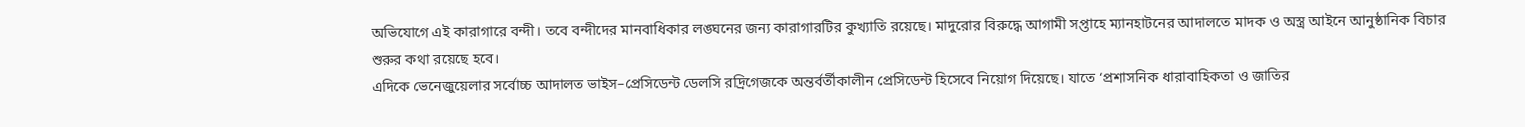অভিযোগে এই কারাগারে বন্দী। তবে বন্দীদের মানবাধিকার লঙ্ঘনের জন্য কারাগারটির কুখ্যাতি রয়েছে। মাদুরোর বিরুদ্ধে আগামী সপ্তাহে ম্যানহাটনের আদালতে মাদক ও অস্ত্র আইনে আনুষ্ঠানিক বিচার শুরুর কথা রয়েছে হবে।
এদিকে ভেনেজুয়েলার সর্বোচ্চ আদালত ভাইস–প্রেসিডেন্ট ডেলসি রদ্রিগেজকে অন্তর্বর্তীকালীন প্রেসিডেন্ট হিসেবে নিয়োগ দিয়েছে। যাতে ‘প্রশাসনিক ধারাবাহিকতা ও জাতির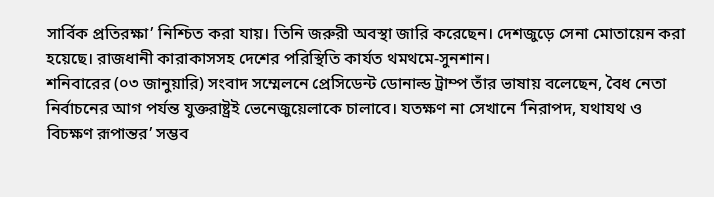সার্বিক প্রতিরক্ষা’ নিশ্চিত করা যায়। তিনি জরুরী অবস্থা জারি করেছেন। দেশজুড়ে সেনা মোতায়েন করা হয়েছে। রাজধানী কারাকাসসহ দেশের পরিস্থিতি কার্যত থমথমে-সুনশান।
শনিবারের (০৩ জানুয়ারি) সংবাদ সম্মেলনে প্রেসিডেন্ট ডোনাল্ড ট্রাম্প তাঁর ভাষায় বলেছেন, বৈধ নেতা নির্বাচনের আগ পর্যন্ত যুক্তরাষ্ট্রই ভেনেজুয়েলাকে চালাবে। যতক্ষণ না সেখানে ‘নিরাপদ, যথাযথ ও বিচক্ষণ রূপান্তর’ সম্ভব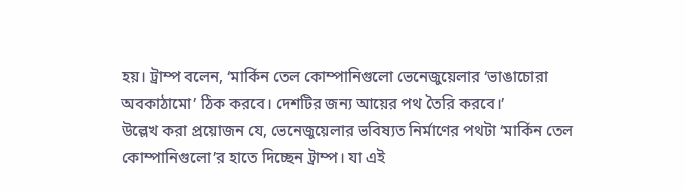হয়। ট্রাম্প বলেন, ‘মার্কিন তেল কোম্পানিগুলো ভেনেজুয়েলার ‘ভাঙাচোরা অবকাঠামো’ ঠিক করবে। দেশটির জন্য আয়ের পথ তৈরি করবে।’
উল্লেখ করা প্রয়োজন যে, ভেনেজুয়েলার ভবিষ্যত নির্মাণের পথটা ‘মার্কিন তেল কোম্পানিগুলো’র হাতে দিচ্ছেন ট্রাম্প। যা এই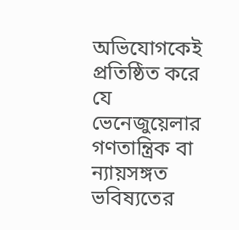অভিযোগকেই প্রতিষ্ঠিত করে যে ভেনেজুয়েলার গণতান্ত্রিক বা ন্যায়সঙ্গত ভবিষ্যতের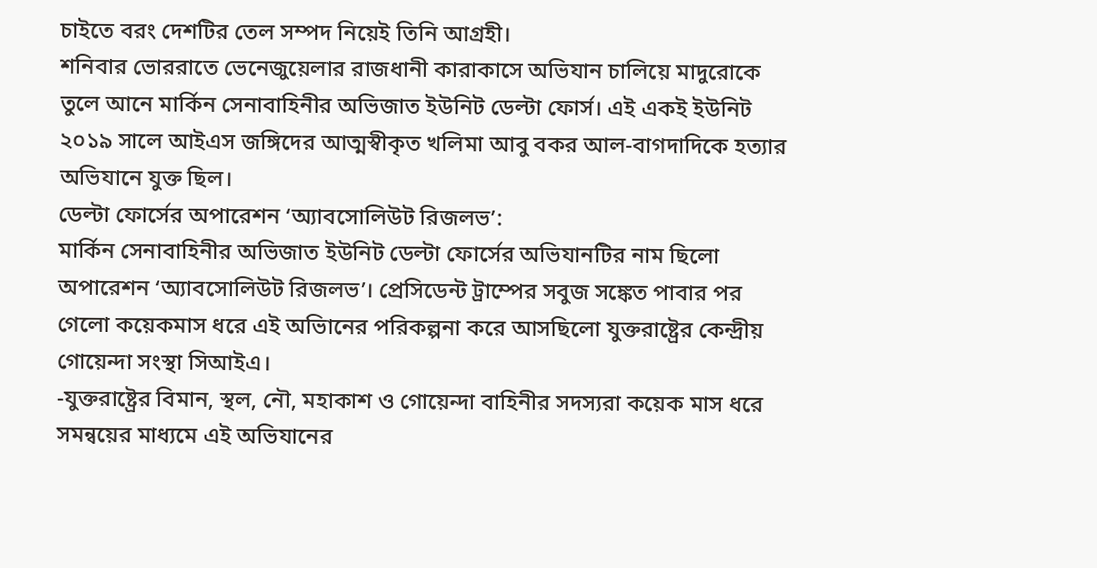চাইতে বরং দেশটির তেল সম্পদ নিয়েই তিনি আগ্রহী।
শনিবার ভোররাতে ভেনেজুয়েলার রাজধানী কারাকাসে অভিযান চালিয়ে মাদুরোকে তুলে আনে মার্কিন সেনাবাহিনীর অভিজাত ইউনিট ডেল্টা ফোর্স। এই একই ইউনিট ২০১৯ সালে আইএস জঙ্গিদের আত্মস্বীকৃত খলিমা আবু বকর আল-বাগদাদিকে হত্যার অভিযানে যুক্ত ছিল।
ডেল্টা ফোর্সের অপারেশন ‘অ্যাবসোলিউট রিজলভ’:
মার্কিন সেনাবাহিনীর অভিজাত ইউনিট ডেল্টা ফোর্সের অভিযানটির নাম ছিলো অপারেশন ‘অ্যাবসোলিউট রিজলভ’। প্রেসিডেন্ট ট্রাম্পের সবুজ সঙ্কেত পাবার পর গেলো কয়েকমাস ধরে এই অভিানের পরিকল্পনা করে আসছিলো যুক্তরাষ্ট্রের কেন্দ্রীয় গোয়েন্দা সংস্থা সিআইএ।
-যুক্তরাষ্ট্রের বিমান, স্থল, নৌ, মহাকাশ ও গোয়েন্দা বাহিনীর সদস্যরা কয়েক মাস ধরে সমন্বয়ের মাধ্যমে এই অভিযানের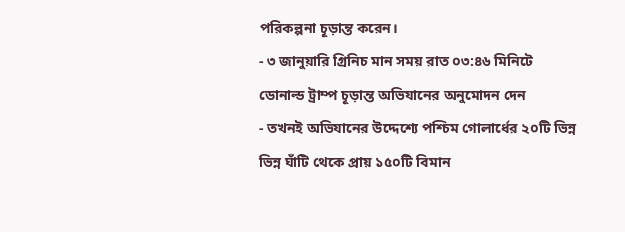পরিকল্পনা চূড়ান্ত করেন।
- ৩ জানুয়ারি গ্রিনিচ মান সময় রাত ০৩:৪৬ মিনিটে ডোনাল্ড ট্রাম্প চূড়ান্ত অভিযানের অনুমোদন দেন
- তখনই অভিযানের উদ্দেশ্যে পশ্চিম গোলার্ধের ২০টি ভিন্ন ভিন্ন ঘাঁটি থেকে প্রায় ১৫০টি বিমান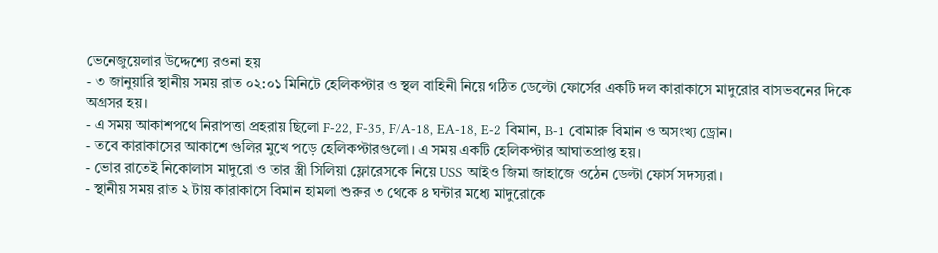ভেনেজুয়েলার উদ্দেশ্যে রওনা হয়
- ৩ জানুয়ারি স্থানীয় সময় রাত ০২:০১ মিনিটে হেলিকপ্টার ও স্থল বাহিনী নিয়ে গঠিত ডেল্টো ফোর্সের একটি দল কারাকাসে মাদুরোর বাসভবনের দিকে অগ্রসর হয়।
- এ সময় আকাশপথে নিরাপত্তা প্রহরায় ছিলো F-22, F-35, F/A-18, EA-18, E-2 বিমান, B-1 বোমারু বিমান ও অসংখ্য ড্রোন।
- তবে কারাকাসের আকাশে গুলির মুখে পড়ে হেলিকপ্টারগুলো। এ সময় একটি হেলিকপ্টার আঘাতপ্রাপ্ত হয়।
- ভোর রাতেই নিকোলাস মাদুরো ও তার স্ত্রী সিলিয়া ফ্লোরেসকে নিয়ে USS আইও জিমা জাহাজে ওঠেন ডেল্টা ফোর্স সদস্যরা।
- স্থানীয় সময় রাত ২ টায় কারাকাসে বিমান হামলা শুরুর ৩ থেকে ৪ ঘন্টার মধ্যে মাদুরোকে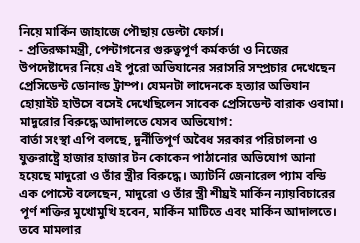নিয়ে মার্কিন জাহাজে পৌছায় ডেল্টা ফোর্স।
- প্রতিরক্ষামন্ত্রী, পেন্টাগনের গুরুত্বপূর্ণ কর্মকর্তা ও নিজের উপদেষ্টাদের নিয়ে এই পুরো অভিযানের সরাসরি সম্প্রচার দেখেছেন প্রেসিডেন্ট ডোনাল্ড ট্রাম্প। যেমনটা লাদেনকে হত্যার অভিযান হোয়াইট হাউসে বসেই দেখেছিলেন সাবেক প্রেসিডেন্ট বারাক ওবামা।
মাদুরোর বিরুদ্ধে আদালতে যেসব অভিযোগ:
বার্তা সংস্থা এপি বলছে, দুর্নীতিপূর্ণ অবৈধ সরকার পরিচালনা ও যুক্তরাষ্ট্রে হাজার হাজার টন কোকেন পাঠানোর অভিযোগ আনা হয়েছে মাদুরো ও তাঁর স্ত্রীর বিরুদ্ধে। অ্যাটর্নি জেনারেল প্যাম বন্ডি এক পোস্টে বলেছেন, মাদুরো ও তাঁর স্ত্রী শীঘ্রই মার্কিন ন্যায়বিচারের পূর্ণ শক্তির মুখোমুখি হবেন, মার্কিন মাটিতে এবং মার্কিন আদালতে।
তবে মামলার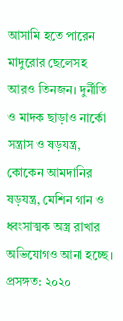আসামি হতে পারেন মাদুরোর ছেলেসহ আরও তিনজন। দুর্নীতি ও মাদক ছাড়াও নার্কো সন্ত্রাস ও ষড়যন্ত্র, কোকেন আমদানির ষড়যন্ত্র, মেশিন গান ও ধ্বংসাত্মক অস্ত্র রাখার অভিযোগও আনা হচ্ছে।
প্রসঙ্গত: ২০২০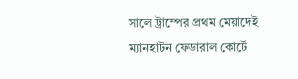সালে ট্রাম্পের প্রথম মেয়াদেই ম্যানহাটন ফেডারাল কোর্টে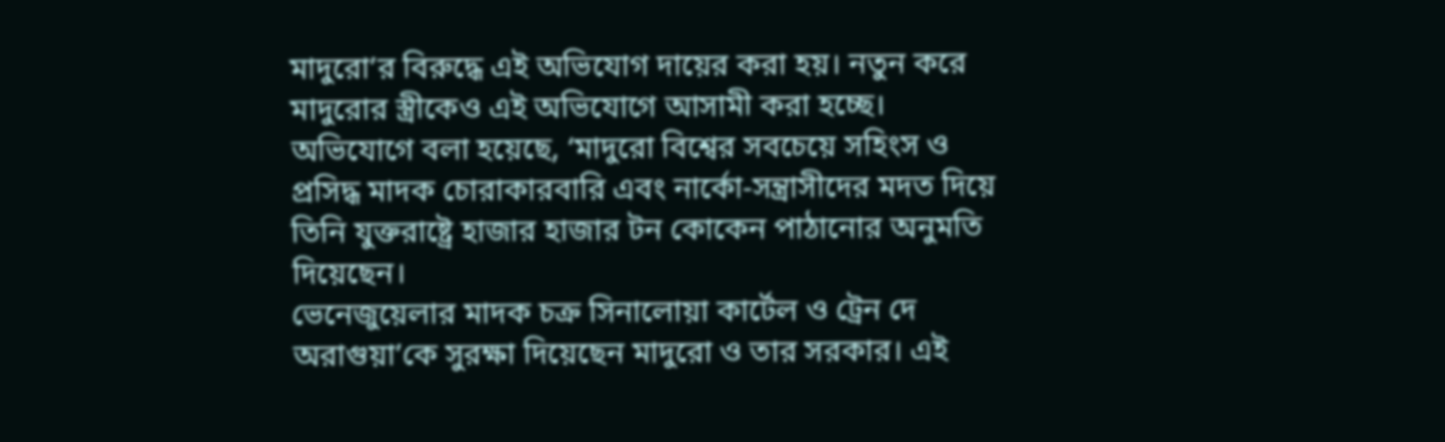মাদুরো’র বিরুদ্ধে এই অভিযোগ দায়ের করা হয়। নতুন করে মাদুরোর স্ত্রীকেও এই অভিযোগে আসামী করা হচ্ছে। অভিযোগে বলা হয়েছে, ‘মাদুরো বিশ্বের সবচেয়ে সহিংস ও প্রসিদ্ধ মাদক চোরাকারবারি এবং নার্কো-সন্ত্রাসীদের মদত দিয়ে তিনি যুক্তরাষ্ট্রে হাজার হাজার টন কোকেন পাঠানোর অনুমতি দিয়েছেন।
ভেনেজুয়েলার মাদক চক্র সিনালোয়া কার্টেল ও ট্রেন দে অরাগুয়া’কে সুরক্ষা দিয়েছেন মাদুরো ও তার সরকার। এই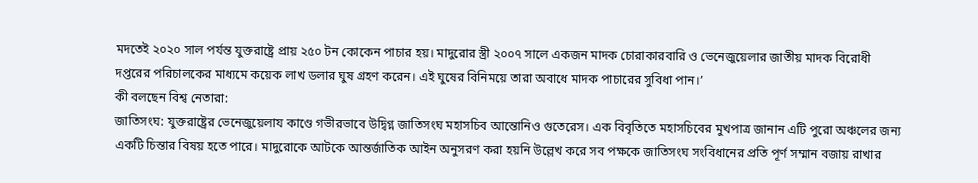মদতেই ২০২০ সাল পর্যন্ত যুক্তরাষ্ট্রে প্রায় ২৫০ টন কোকেন পাচার হয়। মাদুরোর স্ত্রী ২০০৭ সালে একজন মাদক চোরাকারবারি ও ভেনেজুয়েলার জাতীয় মাদক বিরোধী দপ্তরের পরিচালকের মাধ্যমে কয়েক লাখ ডলার ঘুষ গ্রহণ করেন। এই ঘুষের বিনিময়ে তারা অবাধে মাদক পাচারের সুবিধা পান।’
কী বলছেন বিশ্ব নেতারা:
জাতিসংঘ: যুক্তরাষ্ট্রের ভেনেজুয়েলায কাণ্ডে গভীরভাবে উদ্বিগ্ন জাতিসংঘ মহাসচিব আন্তোনিও গুতেরেস। এক বিবৃতিতে মহাসচিবের মুখপাত্র জানান এটি পুরো অঞ্চলের জন্য একটি চিন্তার বিষয় হতে পারে। মাদুরোকে আটকে আন্তর্জাতিক আইন অনুসরণ করা হয়নি উল্লেখ করে সব পক্ষকে জাতিসংঘ সংবিধানের প্রতি পূর্ণ সম্মান বজায় রাখার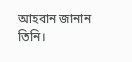আহবান জানান তিনি।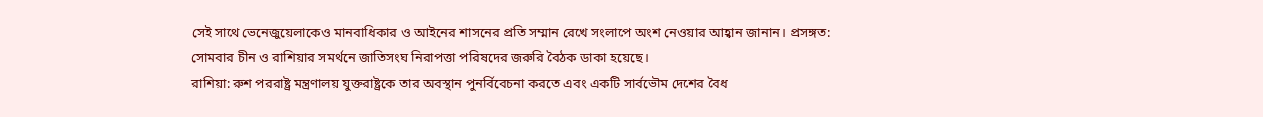সেই সাথে ভেনেজুয়েলাকেও মানবাধিকার ও আইনের শাসনের প্রতি সম্মান রেখে সংলাপে অংশ নেওয়ার আহ্বান জানান। প্রসঙ্গত: সোমবার চীন ও রাশিয়ার সমর্থনে জাতিসংঘ নিরাপত্তা পরিষদের জরুরি বৈঠক ডাকা হয়েছে।
রাশিয়া: রুশ পররাষ্ট্র মন্ত্রণালয় যুক্তরাষ্ট্রকে তার অবস্থান পুনর্বিবেচনা করতে এবং একটি সার্বভৌম দেশের বৈধ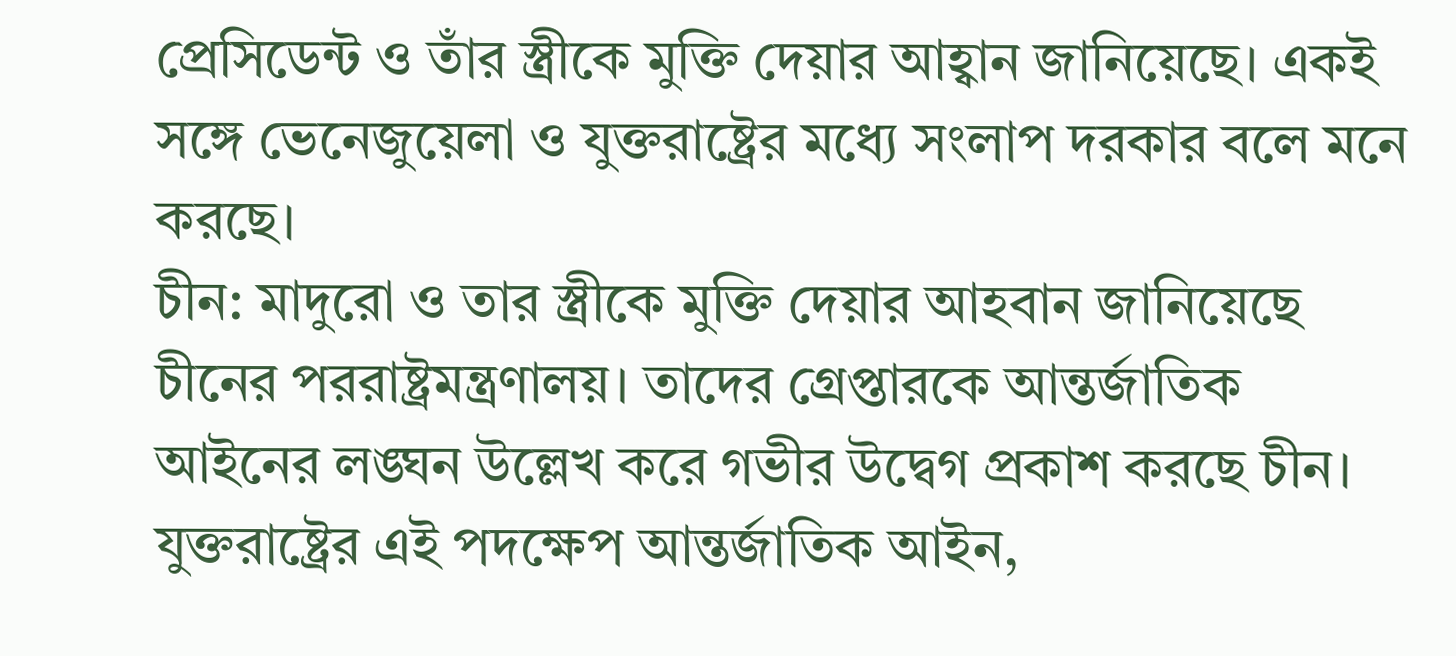প্রেসিডেন্ট ও তাঁর স্ত্রীকে মুক্তি দেয়ার আহ্বান জানিয়েছে। একই সঙ্গে ভেনেজুয়েলা ও যুক্তরাষ্ট্রের মধ্যে সংলাপ দরকার বলে মনে করছে।
চীন: মাদুরো ও তার স্ত্রীকে মুক্তি দেয়ার আহবান জানিয়েছে চীনের পররাষ্ট্রমন্ত্রণালয়। তাদের গ্রেপ্তারকে আন্তর্জাতিক আইনের লঙ্ঘন উল্লেখ করে গভীর উদ্বেগ প্রকাশ করছে চীন। যুক্তরাষ্ট্রের এই পদক্ষেপ আন্তর্জাতিক আইন,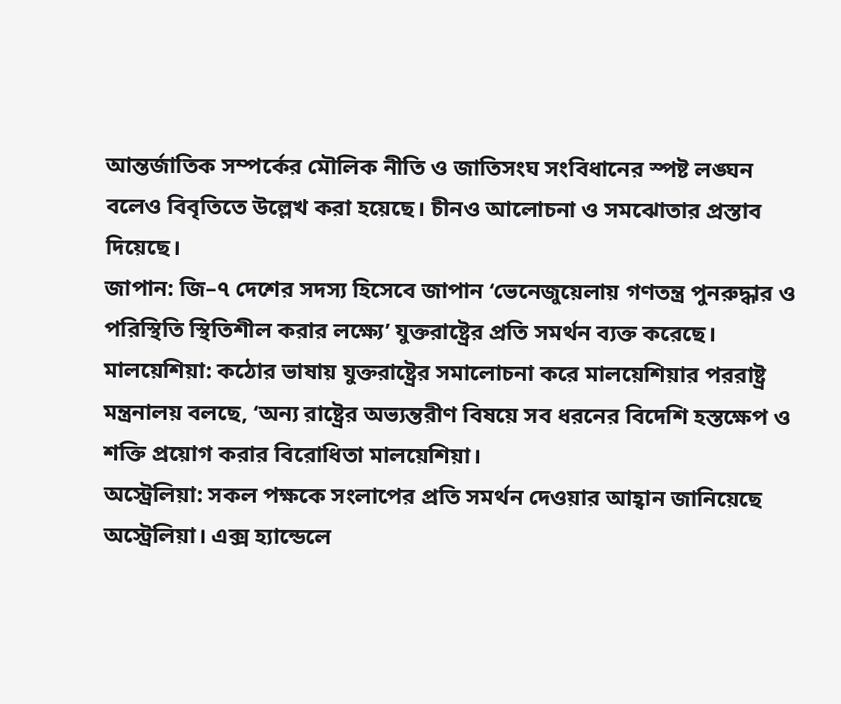আন্তর্জাতিক সম্পর্কের মৌলিক নীতি ও জাতিসংঘ সংবিধানের স্পষ্ট লঙ্ঘন বলেও বিবৃতিতে উল্লেখ করা হয়েছে। চীনও আলোচনা ও সমঝোতার প্রস্তাব দিয়েছে।
জাপান: জি–৭ দেশের সদস্য হিসেবে জাপান ‘ভেনেজুয়েলায় গণতন্ত্র পুনরুদ্ধার ও পরিস্থিতি স্থিতিশীল করার লক্ষ্যে’ যুক্তরাষ্ট্রের প্রতি সমর্থন ব্যক্ত করেছে।
মালয়েশিয়া: কঠোর ভাষায় যুক্তরাষ্ট্রের সমালোচনা করে মালয়েশিয়ার পররাষ্ট্র মন্ত্রনালয় বলছে, ‘অন্য রাষ্ট্রের অভ্যন্তরীণ বিষয়ে সব ধরনের বিদেশি হস্তক্ষেপ ও শক্তি প্রয়োগ করার বিরোধিতা মালয়েশিয়া।
অস্ট্রেলিয়া: সকল পক্ষকে সংলাপের প্রতি সমর্থন দেওয়ার আহ্বান জানিয়েছে অস্ট্রেলিয়া। এক্স হ্যান্ডেলে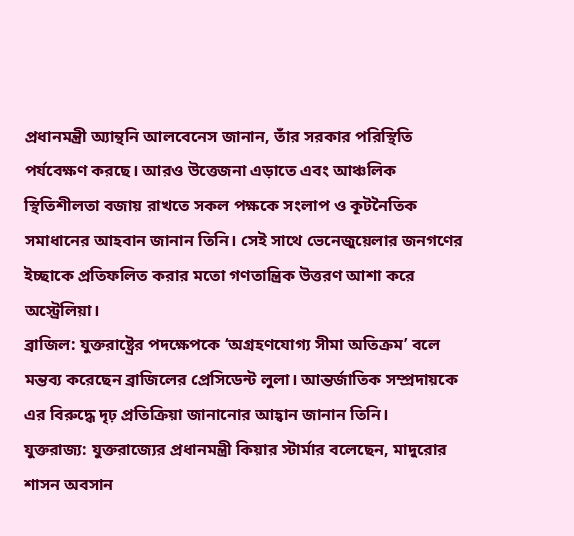প্রধানমন্ত্রী অ্যান্থনি আলবেনেস জানান, তাঁর সরকার পরিস্থিতি পর্যবেক্ষণ করছে। আরও উত্তেজনা এড়াতে এবং আঞ্চলিক স্থিতিশীলতা বজায় রাখতে সকল পক্ষকে সংলাপ ও কূটনৈতিক সমাধানের আহবান জানান তিনি। সেই সাথে ভেনেজুয়েলার জনগণের ইচ্ছাকে প্রতিফলিত করার মতো গণতান্ত্রিক উত্তরণ আশা করে অস্ট্রেলিয়া।
ব্রাজিল: যুক্তরাষ্ট্রের পদক্ষেপকে ‘অগ্রহণযোগ্য সীমা অতিক্রম’ বলে মন্তব্য করেছেন ব্রাজিলের প্রেসিডেন্ট লুলা। আন্তর্জাতিক সম্প্রদায়কে এর বিরুদ্ধে দৃঢ় প্রতিক্রিয়া জানানোর আহ্বান জানান তিনি।
যুক্তরাজ্য: যুক্তরাজ্যের প্রধানমন্ত্রী কিয়ার স্টার্মার বলেছেন, মাদুরোর শাসন অবসান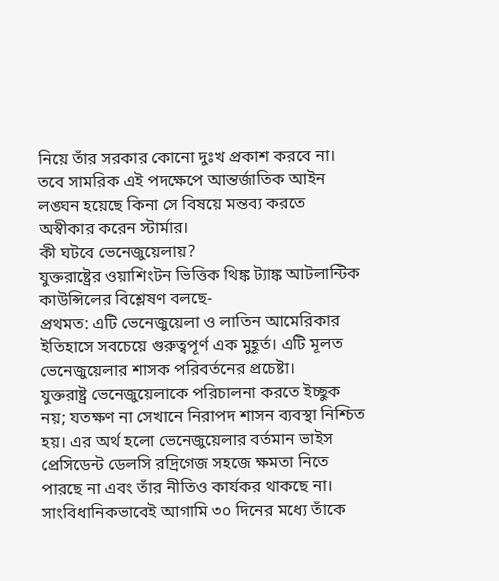নিয়ে তাঁর সরকার কোনো দুঃখ প্রকাশ করবে না। তবে সামরিক এই পদক্ষেপে আন্তর্জাতিক আইন লঙ্ঘন হয়েছে কিনা সে বিষয়ে মন্তব্য করতে অস্বীকার করেন স্টার্মার।
কী ঘটবে ভেনেজুয়েলায়?
যুক্তরাষ্ট্রের ওয়াশিংটন ভিত্তিক থিঙ্ক ট্যাঙ্ক আটলান্টিক কাউন্সিলের বিশ্লেষণ বলছে-
প্রথমত: এটি ভেনেজুয়েলা ও লাতিন আমেরিকার ইতিহাসে সবচেয়ে গুরুত্বপূর্ণ এক মুহূর্ত। এটি মূলত ভেনেজুয়েলার শাসক পরিবর্তনের প্রচেষ্টা।
যুক্তরাষ্ট্র ভেনেজুয়েলাকে পরিচালনা করতে ইচ্ছুক নয়; যতক্ষণ না সেখানে নিরাপদ শাসন ব্যবস্থা নিশ্চিত হয়। এর অর্থ হলো ভেনেজুয়েলার বর্তমান ভাইস প্রেসিডেন্ট ডেলসি রদ্রিগেজ সহজে ক্ষমতা নিতে পারছে না এবং তাঁর নীতিও কার্যকর থাকছে না। সাংবিধানিকভাবেই আগামি ৩০ দিনের মধ্যে তাঁকে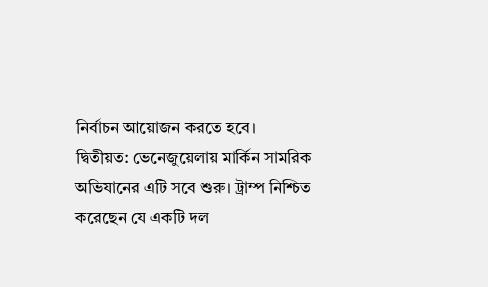নির্বাচন আয়োজন করতে হবে।
দ্বিতীয়ত: ভেনেজুয়েলায় মার্কিন সামরিক অভিযানের এটি সবে শুরু। ট্রাম্প নিশ্চিত করেছেন যে একটি দল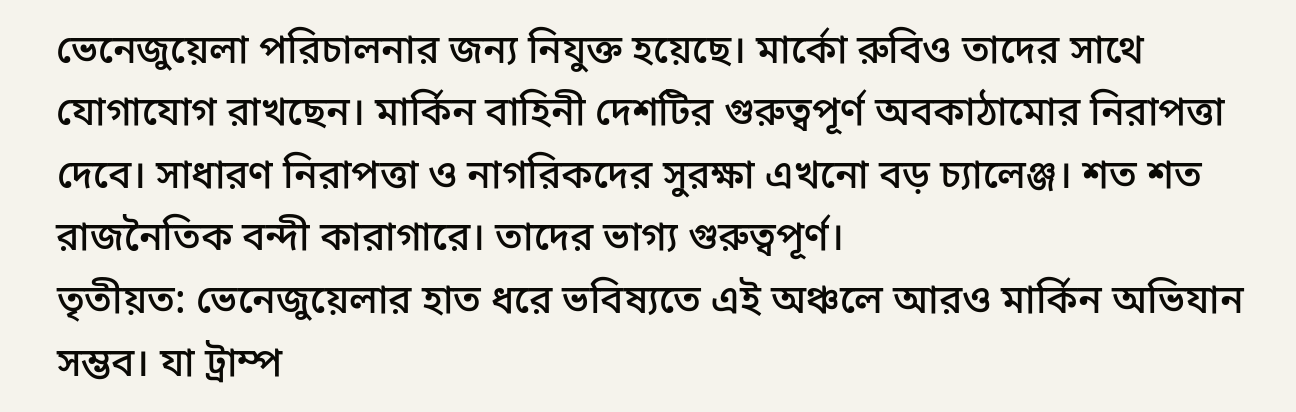ভেনেজুয়েলা পরিচালনার জন্য নিযুক্ত হয়েছে। মার্কো রুবিও তাদের সাথে যোগাযোগ রাখছেন। মার্কিন বাহিনী দেশটির গুরুত্বপূর্ণ অবকাঠামোর নিরাপত্তা দেবে। সাধারণ নিরাপত্তা ও নাগরিকদের সুরক্ষা এখনো বড় চ্যালেঞ্জ। শত শত রাজনৈতিক বন্দী কারাগারে। তাদের ভাগ্য গুরুত্বপূর্ণ।
তৃতীয়ত: ভেনেজুয়েলার হাত ধরে ভবিষ্যতে এই অঞ্চলে আরও মার্কিন অভিযান সম্ভব। যা ট্রাম্প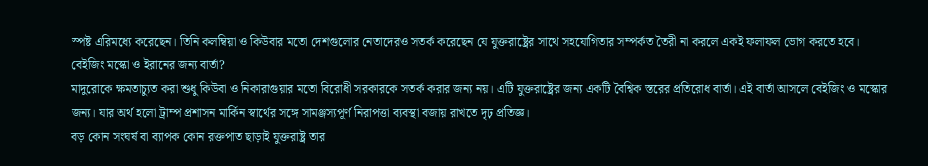স্পষ্ট এরিমধ্যে করেছেন। তিনি কলম্বিয়া ও কিউবার মতো দেশগুলোর নেতাদেরও সতর্ক করেছেন যে যুক্তরাষ্ট্রের সাথে সহযোগিতার সম্পর্কত তৈরী না করলে একই ফলাফল ভোগ করতে হবে।
বেইজিং মস্কো ও ইরানের জন্য বার্তা?
মাদুরোকে ক্ষমতাচ্যুত করা শুধু কিউবা ও নিকারাগুয়ার মতো বিরোধী সরকারকে সতর্ক করার জন্য নয়। এটি যুক্তরাষ্ট্রের জন্য একটি বৈশ্বিক স্তরের প্রতিরোধ বার্তা। এই বার্তা আসলে বেইজিং ও মস্কোর জন্য। যার অর্থ হলো ট্রাম্প প্রশাসন মার্কিন স্বার্থের সঙ্গে সামঞ্জস্যপূর্ণ নিরাপত্তা ব্যবস্থা বজায় রাখতে দৃঢ় প্রতিজ্ঞ।
বড় কোন সংঘর্ষ বা ব্যাপক কোন রক্তপাত ছাড়াই যুক্তরাষ্ট্র তার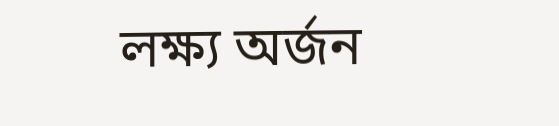লক্ষ্য অর্জন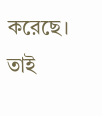করেছে। তাই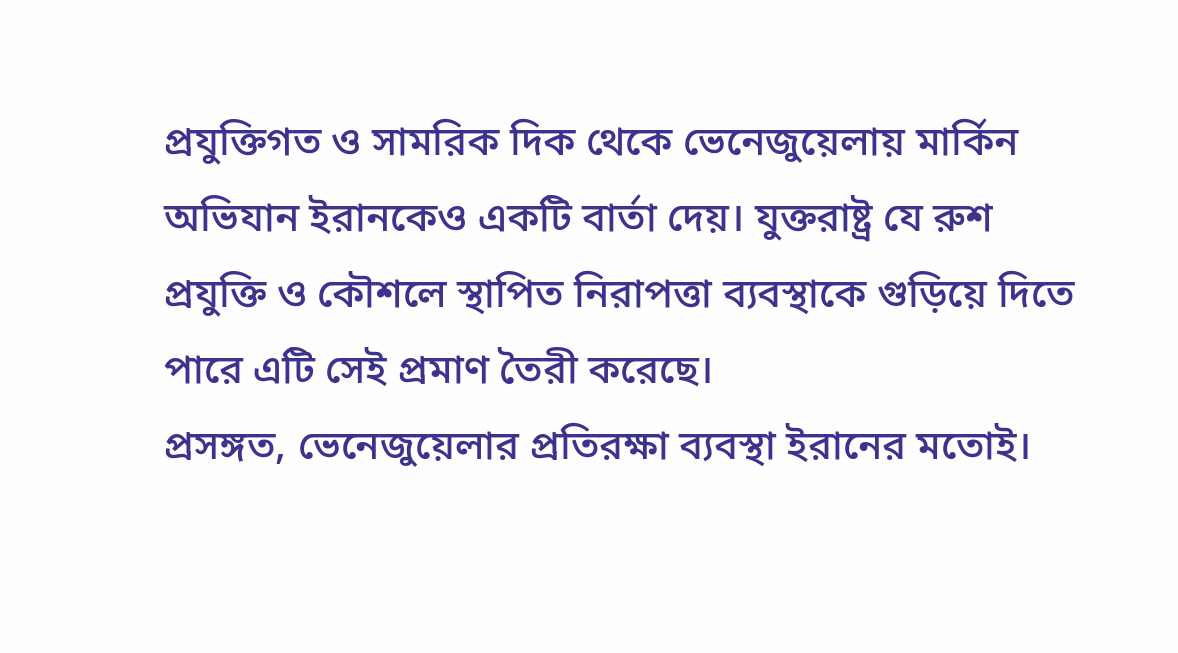প্রযুক্তিগত ও সামরিক দিক থেকে ভেনেজুয়েলায় মার্কিন অভিযান ইরানকেও একটি বার্তা দেয়। যুক্তরাষ্ট্র যে রুশ প্রযুক্তি ও কৌশলে স্থাপিত নিরাপত্তা ব্যবস্থাকে গুড়িয়ে দিতে পারে এটি সেই প্রমাণ তৈরী করেছে।
প্রসঙ্গত, ভেনেজুয়েলার প্রতিরক্ষা ব্যবস্থা ইরানের মতোই।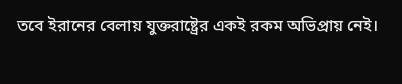তবে ইরানের বেলায় যুক্তরাষ্ট্রের একই রকম অভিপ্রায় নেই।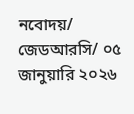নবোদয়/ জেডআরসি/ ০৫ জানুয়ারি ২০২৬